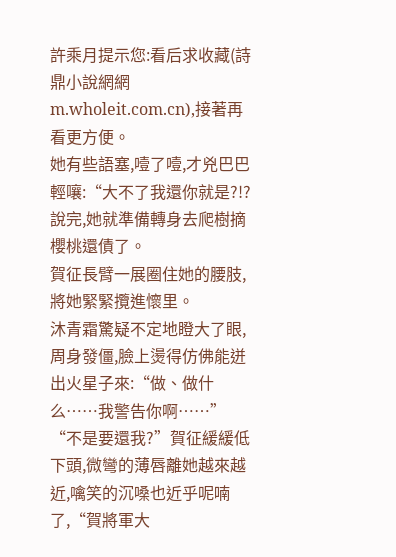許乘月提示您:看后求收藏(詩鼎小說網網m.wholeit.com.cn),接著再看更方便。
她有些語塞,噎了噎,才兇巴巴輕嚷:“大不了我還你就是?!?
說完,她就準備轉身去爬樹摘櫻桃還債了。
賀征長臂一展圈住她的腰肢,將她緊緊攬進懷里。
沐青霜驚疑不定地瞪大了眼,周身發僵,臉上燙得仿佛能迸出火星子來:“做、做什么……我警告你啊……”
“不是要還我?”賀征緩緩低下頭,微彎的薄唇離她越來越近,噙笑的沉嗓也近乎呢喃了,“賀將軍大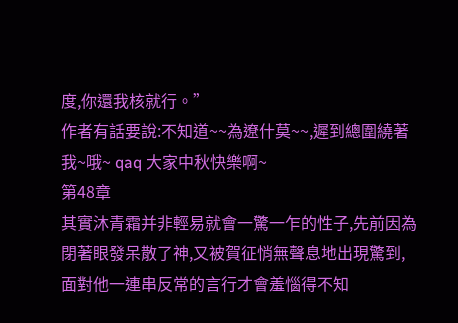度,你還我核就行。”
作者有話要說:不知道~~為遼什莫~~,遲到總圍繞著我~哦~ qaq 大家中秋快樂啊~
第48章
其實沐青霜并非輕易就會一驚一乍的性子,先前因為閉著眼發呆散了神,又被賀征悄無聲息地出現驚到,面對他一連串反常的言行才會羞惱得不知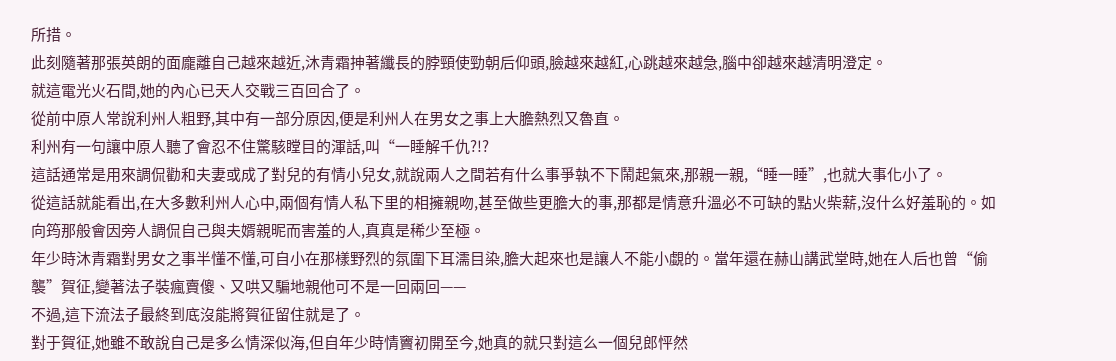所措。
此刻隨著那張英朗的面龐離自己越來越近,沐青霜抻著纖長的脖頸使勁朝后仰頭,臉越來越紅,心跳越來越急,腦中卻越來越清明澄定。
就這電光火石間,她的內心已天人交戰三百回合了。
從前中原人常說利州人粗野,其中有一部分原因,便是利州人在男女之事上大膽熱烈又魯直。
利州有一句讓中原人聽了會忍不住驚駭瞠目的渾話,叫“一睡解千仇?!?
這話通常是用來調侃勸和夫妻或成了對兒的有情小兒女,就說兩人之間若有什么事爭執不下鬧起氣來,那親一親,“睡一睡”,也就大事化小了。
從這話就能看出,在大多數利州人心中,兩個有情人私下里的相擁親吻,甚至做些更膽大的事,那都是情意升溫必不可缺的點火柴薪,沒什么好羞恥的。如向筠那般會因旁人調侃自己與夫婿親昵而害羞的人,真真是稀少至極。
年少時沐青霜對男女之事半懂不懂,可自小在那樣野烈的氛圍下耳濡目染,膽大起來也是讓人不能小覷的。當年還在赫山講武堂時,她在人后也曾“偷襲”賀征,變著法子裝瘋賣傻、又哄又騙地親他可不是一回兩回——
不過,這下流法子最終到底沒能將賀征留住就是了。
對于賀征,她雖不敢說自己是多么情深似海,但自年少時情竇初開至今,她真的就只對這么一個兒郎怦然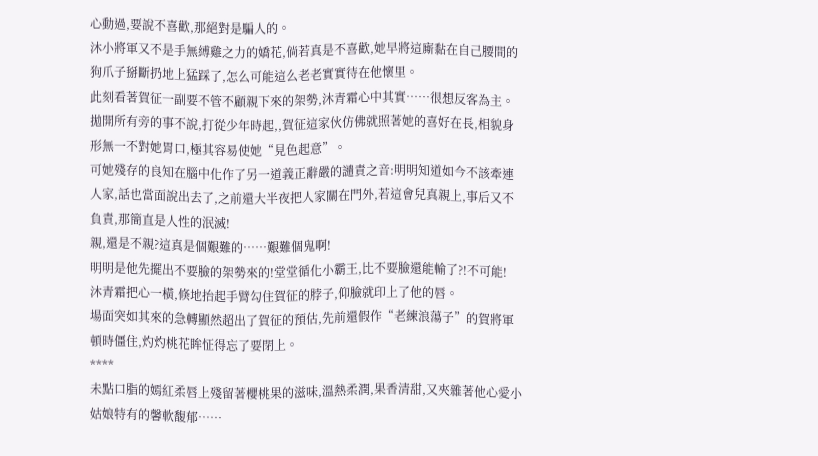心動過,要說不喜歡,那絕對是騙人的。
沐小將軍又不是手無縛雞之力的嬌花,倘若真是不喜歡,她早將這廝黏在自己腰間的狗爪子掰斷扔地上猛踩了,怎么可能這么老老實實待在他懷里。
此刻看著賀征一副要不管不顧親下來的架勢,沐青霜心中其實……很想反客為主。
拋開所有旁的事不說,打從少年時起,,賀征這家伙仿佛就照著她的喜好在長,相貌身形無一不對她胃口,極其容易使她“見色起意”。
可她殘存的良知在腦中化作了另一道義正辭嚴的譴責之音:明明知道如今不該牽連人家,話也當面說出去了,之前還大半夜把人家關在門外,若這會兒真親上,事后又不負責,那簡直是人性的泯滅!
親,還是不親?這真是個艱難的……艱難個鬼啊!
明明是他先擺出不要臉的架勢來的!堂堂循化小霸王,比不要臉還能輸了?!不可能!
沐青霜把心一橫,倏地抬起手臂勾住賀征的脖子,仰臉就印上了他的唇。
場面突如其來的急轉顯然超出了賀征的預估,先前還假作“老練浪蕩子”的賀將軍頓時僵住,灼灼桃花眸怔得忘了要閉上。
****
未點口脂的嫣紅柔唇上殘留著櫻桃果的滋味,溫熱柔潤,果香清甜,又夾雜著他心愛小姑娘特有的馨軟馥郁……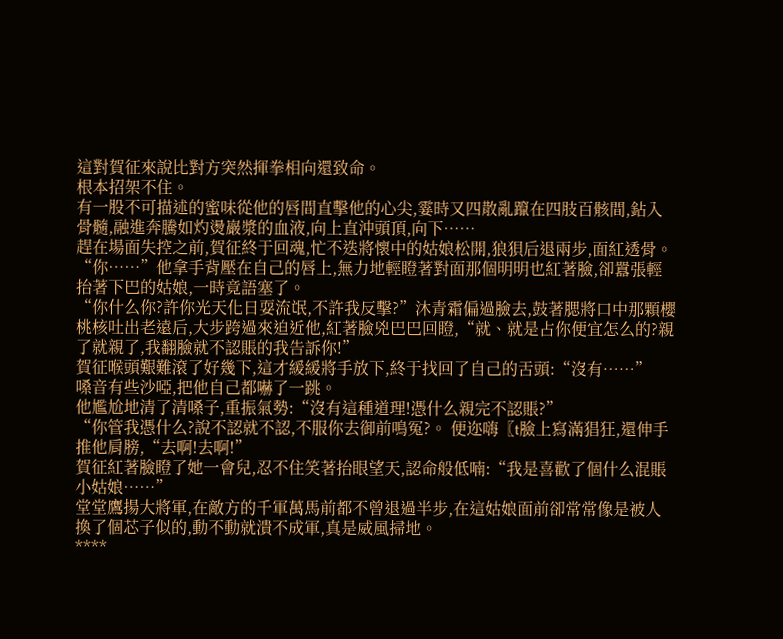這對賀征來說比對方突然揮拳相向還致命。
根本招架不住。
有一股不可描述的蜜味從他的唇間直擊他的心尖,霎時又四散亂躥在四肢百骸間,鉆入骨髓,融進奔騰如灼燙巖漿的血液,向上直沖頭頂,向下……
趕在場面失控之前,賀征終于回魂,忙不迭將懷中的姑娘松開,狼狽后退兩步,面紅透骨。
“你……”他拿手背壓在自己的唇上,無力地輕瞪著對面那個明明也紅著臉,卻囂張輕抬著下巴的姑娘,一時竟語塞了。
“你什么你?許你光天化日耍流氓,不許我反擊?”沐青霜偏過臉去,鼓著腮將口中那顆櫻桃核吐出老遠后,大步跨過來迫近他,紅著臉兇巴巴回瞪,“就、就是占你便宜怎么的?親了就親了,我翻臉就不認賬的我告訴你!”
賀征喉頭艱難滾了好幾下,這才緩緩將手放下,終于找回了自己的舌頭:“沒有……”
嗓音有些沙啞,把他自己都嚇了一跳。
他尷尬地清了清嗓子,重振氣勢:“沒有這種道理!憑什么親完不認賬?”
“你管我憑什么?說不認就不認,不服你去御前鳴冤?。 便迩嗨〖t臉上寫滿猖狂,還伸手推他肩膀,“去啊!去啊!”
賀征紅著臉瞪了她一會兒,忍不住笑著抬眼望天,認命般低喃:“我是喜歡了個什么混賬小姑娘……”
堂堂鷹揚大將軍,在敵方的千軍萬馬前都不曾退過半步,在這姑娘面前卻常常像是被人換了個芯子似的,動不動就潰不成軍,真是威風掃地。
****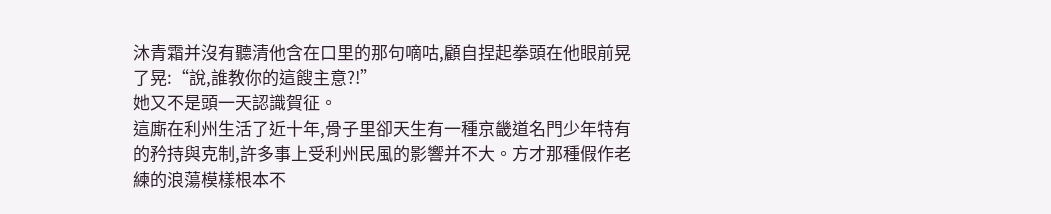沐青霜并沒有聽清他含在口里的那句嘀咕,顧自捏起拳頭在他眼前晃了晃:“說,誰教你的這餿主意?!”
她又不是頭一天認識賀征。
這廝在利州生活了近十年,骨子里卻天生有一種京畿道名門少年特有的矜持與克制,許多事上受利州民風的影響并不大。方才那種假作老練的浪蕩模樣根本不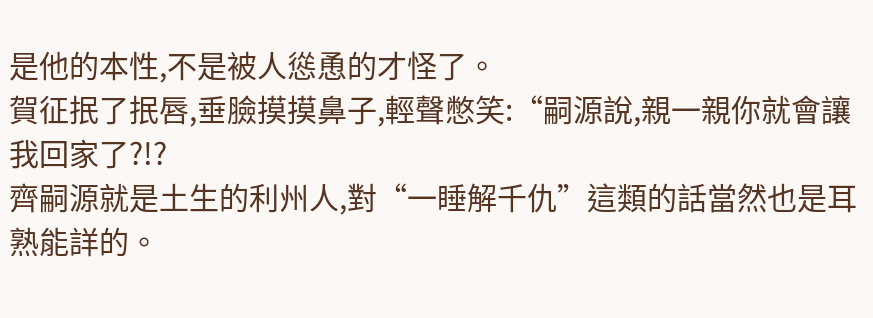是他的本性,不是被人慫恿的才怪了。
賀征抿了抿唇,垂臉摸摸鼻子,輕聲憋笑:“嗣源說,親一親你就會讓我回家了?!?
齊嗣源就是土生的利州人,對“一睡解千仇”這類的話當然也是耳熟能詳的。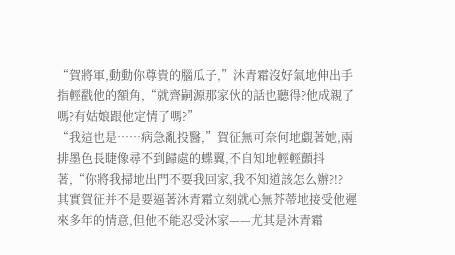“賀將軍,動動你尊貴的腦瓜子,”沐青霜沒好氣地伸出手指輕戳他的額角,“就齊嗣源那家伙的話也聽得?他成親了嗎?有姑娘跟他定情了嗎?”
“我這也是……病急亂投醫,”賀征無可奈何地覷著她,兩排墨色長睫像尋不到歸處的蝶翼,不自知地輕輕顫抖著,“你將我掃地出門不要我回家,我不知道該怎么辦?!?
其實賀征并不是要逼著沐青霜立刻就心無芥蒂地接受他遲來多年的情意,但他不能忍受沐家——尤其是沐青霜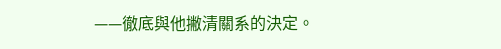——徹底與他撇清關系的決定。